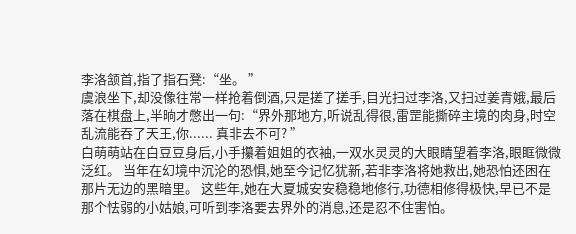李洛颔首,指了指石凳:“坐。 ”
虞浪坐下,却没像往常一样抢着倒酒,只是搓了搓手,目光扫过李洛,又扫过姜青娥,最后落在棋盘上,半晌才憋出一句:“界外那地方,听说乱得很,雷罡能撕碎主境的肉身,时空乱流能吞了天王,你...... 真非去不可? ”
白萌萌站在白豆豆身后,小手攥着姐姐的衣袖,一双水灵灵的大眼睛望着李洛,眼眶微微泛红。 当年在幻境中沉沦的恐惧,她至今记忆犹新,若非李洛将她救出,她恐怕还困在那片无边的黑暗里。 这些年,她在大夏城安安稳稳地修行,功德相修得极快,早已不是那个怯弱的小姑娘,可听到李洛要去界外的消息,还是忍不住害怕。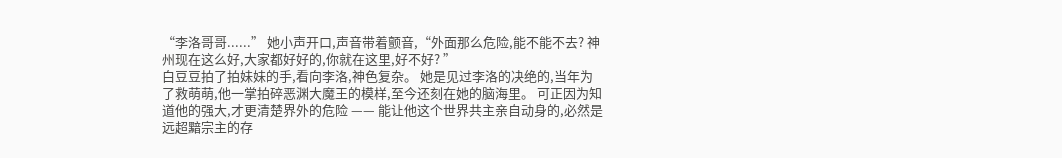“李洛哥哥......” 她小声开口,声音带着颤音,“外面那么危险,能不能不去? 神州现在这么好,大家都好好的,你就在这里,好不好? ”
白豆豆拍了拍妹妹的手,看向李洛,神色复杂。 她是见过李洛的决绝的,当年为了救萌萌,他一掌拍碎恶渊大魔王的模样,至今还刻在她的脑海里。 可正因为知道他的强大,才更清楚界外的危险 —— 能让他这个世界共主亲自动身的,必然是远超黯宗主的存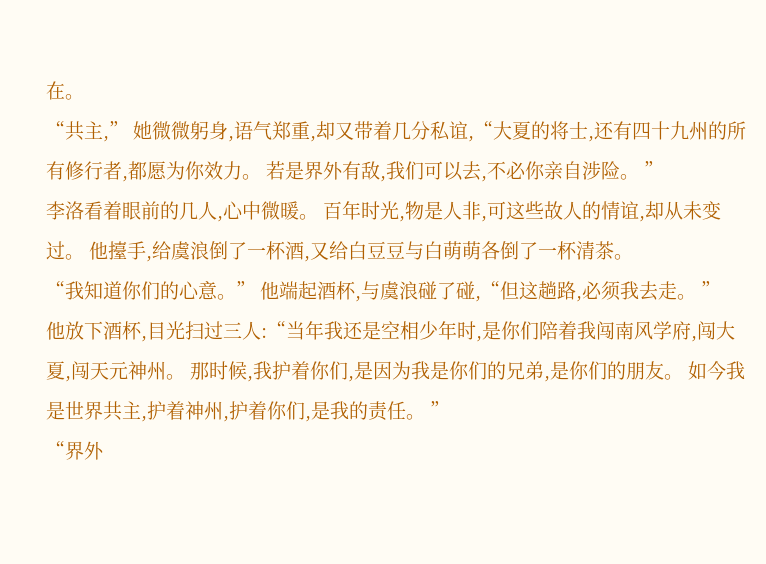在。
“共主,” 她微微躬身,语气郑重,却又带着几分私谊,“大夏的将士,还有四十九州的所有修行者,都愿为你效力。 若是界外有敌,我们可以去,不必你亲自涉险。 ”
李洛看着眼前的几人,心中微暖。 百年时光,物是人非,可这些故人的情谊,却从未变过。 他擡手,给虞浪倒了一杯酒,又给白豆豆与白萌萌各倒了一杯清茶。
“我知道你们的心意。” 他端起酒杯,与虞浪碰了碰,“但这趟路,必须我去走。 ”
他放下酒杯,目光扫过三人:“当年我还是空相少年时,是你们陪着我闯南风学府,闯大夏,闯天元神州。 那时候,我护着你们,是因为我是你们的兄弟,是你们的朋友。 如今我是世界共主,护着神州,护着你们,是我的责任。 ”
“界外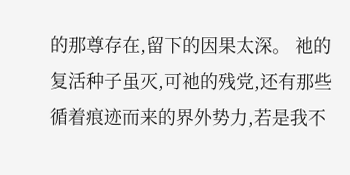的那尊存在,留下的因果太深。 祂的复活种子虽灭,可祂的残党,还有那些循着痕迹而来的界外势力,若是我不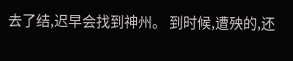去了结,迟早会找到神州。 到时候,遭殃的,还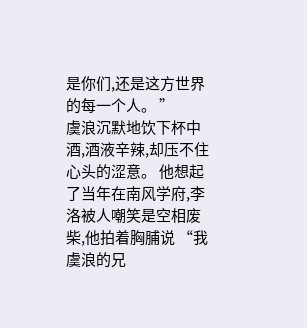是你们,还是这方世界的每一个人。 ”
虞浪沉默地饮下杯中酒,酒液辛辣,却压不住心头的涩意。 他想起了当年在南风学府,李洛被人嘲笑是空相废柴,他拍着胸脯说 “我虞浪的兄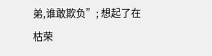弟,谁敢欺负”; 想起了在枯荣